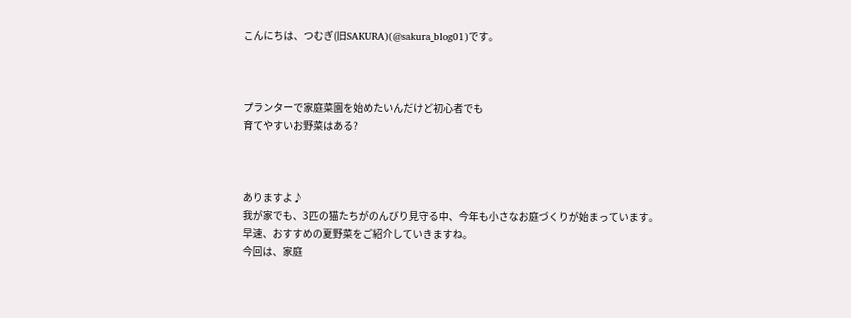こんにちは、つむぎ(旧SAKURA)(@sakura_blog01)です。



プランターで家庭菜園を始めたいんだけど初心者でも
育てやすいお野菜はある?



ありますよ♪
我が家でも、3匹の猫たちがのんびり見守る中、今年も小さなお庭づくりが始まっています。
早速、おすすめの夏野菜をご紹介していきますね。
今回は、家庭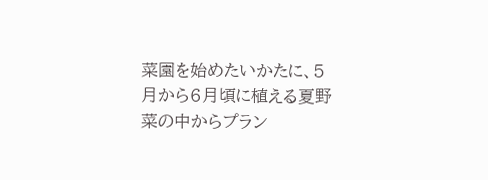菜園を始めたいかたに、5月から6月頃に植える夏野菜の中からプラン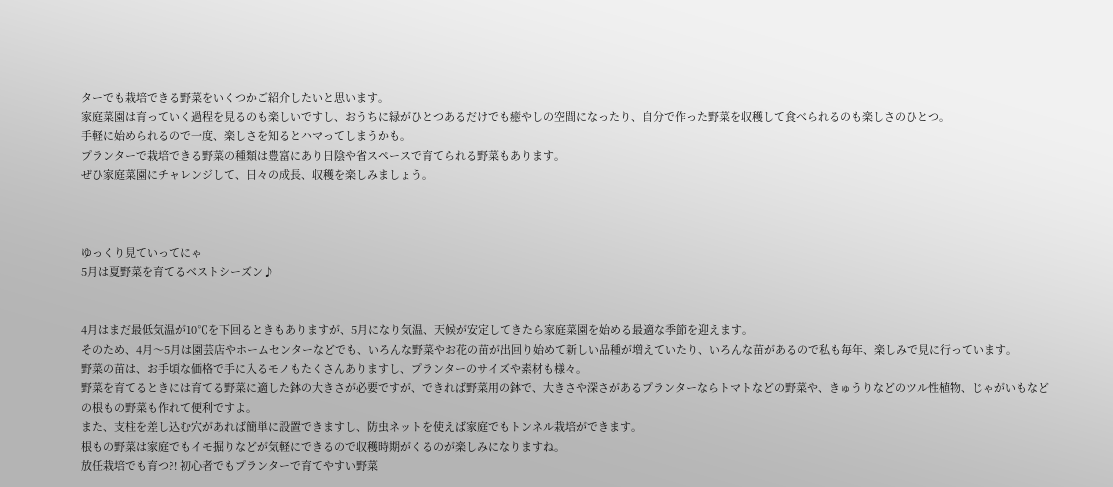ターでも栽培できる野菜をいくつかご紹介したいと思います。
家庭菜園は育っていく過程を見るのも楽しいですし、おうちに緑がひとつあるだけでも癒やしの空間になったり、自分で作った野菜を収穫して食べられるのも楽しさのひとつ。
手軽に始められるので一度、楽しさを知るとハマってしまうかも。
プランターで栽培できる野菜の種類は豊富にあり日陰や省スペースで育てられる野菜もあります。
ぜひ家庭菜園にチャレンジして、日々の成長、収穫を楽しみましょう。



ゆっくり見ていってにゃ
5月は夏野菜を育てるベストシーズン♪


4月はまだ最低気温が10℃を下回るときもありますが、5月になり気温、天候が安定してきたら家庭菜園を始める最適な季節を迎えます。
そのため、4月〜5月は園芸店やホームセンターなどでも、いろんな野菜やお花の苗が出回り始めて新しい品種が増えていたり、いろんな苗があるので私も毎年、楽しみで見に行っています。
野菜の苗は、お手頃な価格で手に入るモノもたくさんありますし、プランターのサイズや素材も様々。
野菜を育てるときには育てる野菜に適した鉢の大きさが必要ですが、できれば野菜用の鉢で、大きさや深さがあるプランターならトマトなどの野菜や、きゅうりなどのツル性植物、じゃがいもなどの根もの野菜も作れて便利ですよ。
また、支柱を差し込む穴があれば簡単に設置できますし、防虫ネットを使えば家庭でもトンネル栽培ができます。
根もの野菜は家庭でもイモ掘りなどが気軽にできるので収穫時期がくるのが楽しみになりますね。
放任栽培でも育つ?! 初心者でもプランターで育てやすい野菜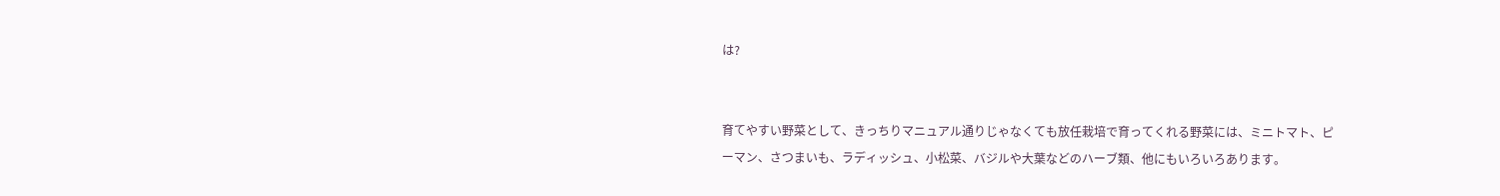は?


育てやすい野菜として、きっちりマニュアル通りじゃなくても放任栽培で育ってくれる野菜には、ミニトマト、ピーマン、さつまいも、ラディッシュ、小松菜、バジルや大葉などのハーブ類、他にもいろいろあります。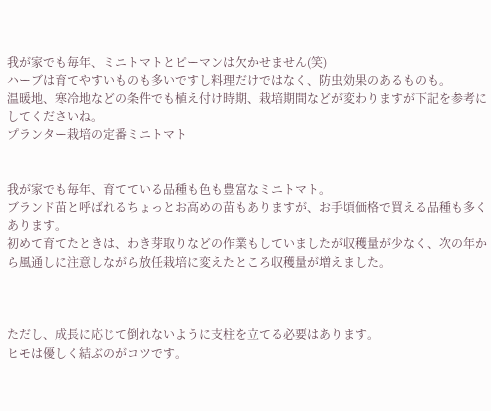我が家でも毎年、ミニトマトとピーマンは欠かせません(笑)
ハーブは育てやすいものも多いですし料理だけではなく、防虫効果のあるものも。
温暖地、寒冷地などの条件でも植え付け時期、栽培期間などが変わりますが下記を参考にしてくださいね。
プランター栽培の定番ミニトマト


我が家でも毎年、育てている品種も色も豊富なミニトマト。
ブランド苗と呼ばれるちょっとお高めの苗もありますが、お手頃価格で買える品種も多くあります。
初めて育てたときは、わき芽取りなどの作業もしていましたが収穫量が少なく、次の年から風通しに注意しながら放任栽培に変えたところ収穫量が増えました。



ただし、成長に応じて倒れないように支柱を立てる必要はあります。
ヒモは優しく結ぶのがコツです。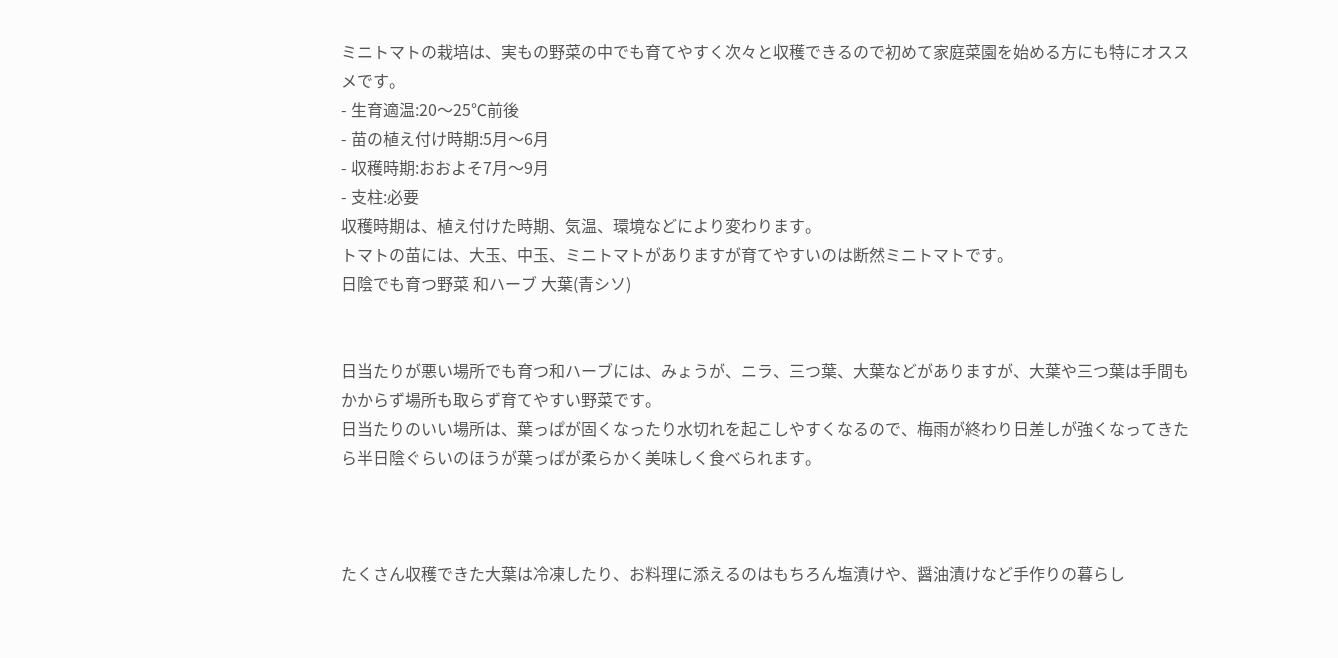ミニトマトの栽培は、実もの野菜の中でも育てやすく次々と収穫できるので初めて家庭菜園を始める方にも特にオススメです。
- 生育適温:20〜25℃前後
- 苗の植え付け時期:5月〜6月
- 収穫時期:おおよそ7月〜9月
- 支柱:必要
収穫時期は、植え付けた時期、気温、環境などにより変わります。
トマトの苗には、大玉、中玉、ミニトマトがありますが育てやすいのは断然ミニトマトです。
日陰でも育つ野菜 和ハーブ 大葉(青シソ)


日当たりが悪い場所でも育つ和ハーブには、みょうが、ニラ、三つ葉、大葉などがありますが、大葉や三つ葉は手間もかからず場所も取らず育てやすい野菜です。
日当たりのいい場所は、葉っぱが固くなったり水切れを起こしやすくなるので、梅雨が終わり日差しが強くなってきたら半日陰ぐらいのほうが葉っぱが柔らかく美味しく食べられます。



たくさん収穫できた大葉は冷凍したり、お料理に添えるのはもちろん塩漬けや、醤油漬けなど手作りの暮らし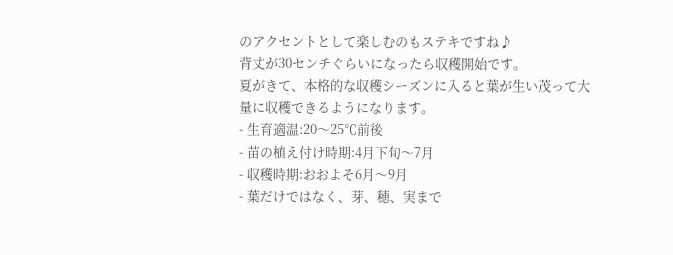のアクセントとして楽しむのもステキですね♪
背丈が30センチぐらいになったら収穫開始です。
夏がきて、本格的な収穫シーズンに入ると葉が生い茂って大量に収穫できるようになります。
- 生育適温:20〜25℃前後
- 苗の植え付け時期:4月下旬〜7月
- 収穫時期:おおよそ6月〜9月
- 葉だけではなく、芽、穂、実まで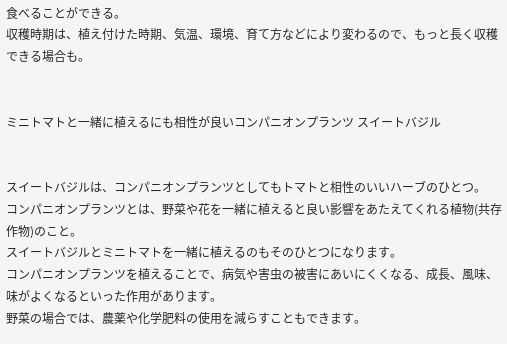食べることができる。
収穫時期は、植え付けた時期、気温、環境、育て方などにより変わるので、もっと長く収穫できる場合も。


ミニトマトと一緒に植えるにも相性が良いコンパニオンプランツ スイートバジル


スイートバジルは、コンパニオンプランツとしてもトマトと相性のいいハーブのひとつ。
コンパニオンプランツとは、野菜や花を一緒に植えると良い影響をあたえてくれる植物(共存作物)のこと。
スイートバジルとミニトマトを一緒に植えるのもそのひとつになります。
コンパニオンプランツを植えることで、病気や害虫の被害にあいにくくなる、成長、風味、味がよくなるといった作用があります。
野菜の場合では、農薬や化学肥料の使用を減らすこともできます。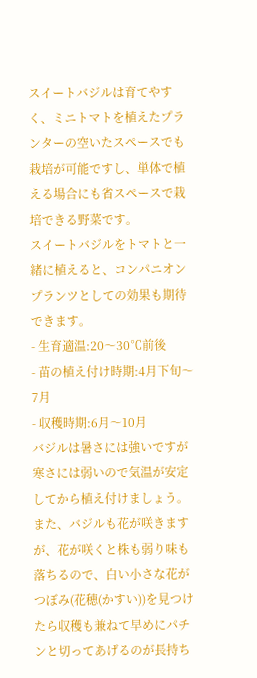スイートバジルは育てやすく、ミニトマトを植えたプランターの空いたスペースでも栽培が可能ですし、単体で植える場合にも省スペースで栽培できる野菜です。
スイートバジルをトマトと一緒に植えると、コンパニオンプランツとしての効果も期待できます。
- 生育適温:20〜30℃前後
- 苗の植え付け時期:4月下旬〜7月
- 収穫時期:6月〜10月
バジルは暑さには強いですが寒さには弱いので気温が安定してから植え付けましょう。
また、バジルも花が咲きますが、花が咲くと株も弱り味も落ちるので、白い小さな花がつぼみ(花穂(かすい))を見つけたら収穫も兼ねて早めにパチンと切ってあげるのが長持ち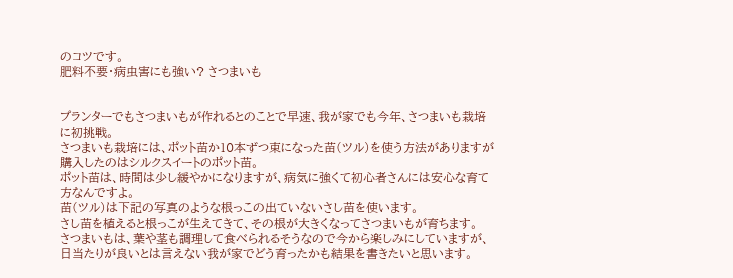のコツです。
肥料不要・病虫害にも強い? さつまいも


プランターでもさつまいもが作れるとのことで早速、我が家でも今年、さつまいも栽培に初挑戦。
さつまいも栽培には、ポット苗か10本ずつ束になった苗(ツル)を使う方法がありますが購入したのはシルクスイートのポット苗。
ポット苗は、時間は少し緩やかになりますが、病気に強くて初心者さんには安心な育て方なんですよ。
苗(ツル)は下記の写真のような根っこの出ていないさし苗を使います。
さし苗を植えると根っこが生えてきて、その根が大きくなってさつまいもが育ちます。
さつまいもは、葉や茎も調理して食べられるそうなので今から楽しみにしていますが、日当たりが良いとは言えない我が家でどう育ったかも結果を書きたいと思います。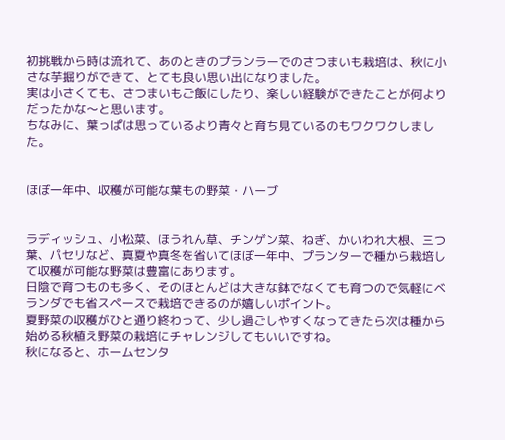初挑戦から時は流れて、あのときのプランラーでのさつまいも栽培は、秋に小さな芋掘りができて、とても良い思い出になりました。
実は小さくても、さつまいもご飯にしたり、楽しい経験ができたことが何よりだったかな〜と思います。
ちなみに、葉っぱは思っているより青々と育ち見ているのもワクワクしました。


ほぼ一年中、収穫が可能な葉もの野菜・ハーブ


ラディッシュ、小松菜、ほうれん草、チンゲン菜、ねぎ、かいわれ大根、三つ葉、パセリなど、真夏や真冬を省いてほぼ一年中、プランターで種から栽培して収穫が可能な野菜は豊富にあります。
日陰で育つものも多く、そのほとんどは大きな鉢でなくても育つので気軽にベランダでも省スペースで栽培できるのが嬉しいポイント。
夏野菜の収穫がひと通り終わって、少し過ごしやすくなってきたら次は種から始める秋植え野菜の栽培にチャレンジしてもいいですね。
秋になると、ホームセンタ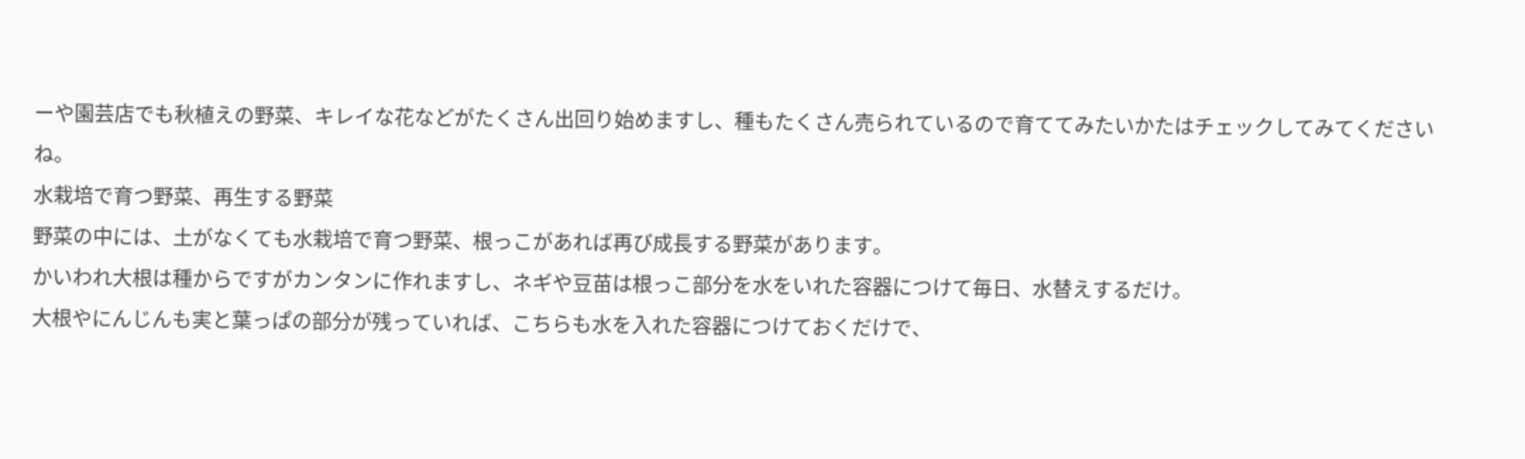ーや園芸店でも秋植えの野菜、キレイな花などがたくさん出回り始めますし、種もたくさん売られているので育ててみたいかたはチェックしてみてくださいね。
水栽培で育つ野菜、再生する野菜
野菜の中には、土がなくても水栽培で育つ野菜、根っこがあれば再び成長する野菜があります。
かいわれ大根は種からですがカンタンに作れますし、ネギや豆苗は根っこ部分を水をいれた容器につけて毎日、水替えするだけ。
大根やにんじんも実と葉っぱの部分が残っていれば、こちらも水を入れた容器につけておくだけで、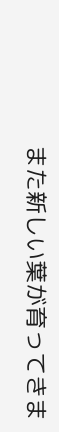また新しい葉が育ってきま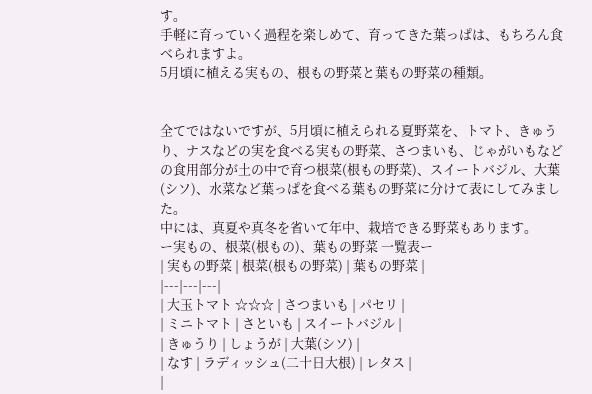す。
手軽に育っていく過程を楽しめて、育ってきた葉っぱは、もちろん食べられますよ。
5月頃に植える実もの、根もの野菜と葉もの野菜の種類。


全てではないですが、5月頃に植えられる夏野菜を、トマト、きゅうり、ナスなどの実を食べる実もの野菜、さつまいも、じゃがいもなどの食用部分が土の中で育つ根菜(根もの野菜)、スイートバジル、大葉(シソ)、水菜など葉っぱを食べる葉もの野菜に分けて表にしてみました。
中には、真夏や真冬を省いて年中、栽培できる野菜もあります。
ー実もの、根菜(根もの)、葉もの野菜 一覧表ー
| 実もの野菜 | 根菜(根もの野菜) | 葉もの野菜 |
|---|---|---|
| 大玉トマト ☆☆☆ | さつまいも | パセリ |
| ミニトマト | さといも | スイートバジル |
| きゅうり | しょうが | 大葉(シソ) |
| なす | ラディッシュ(二十日大根) | レタス |
|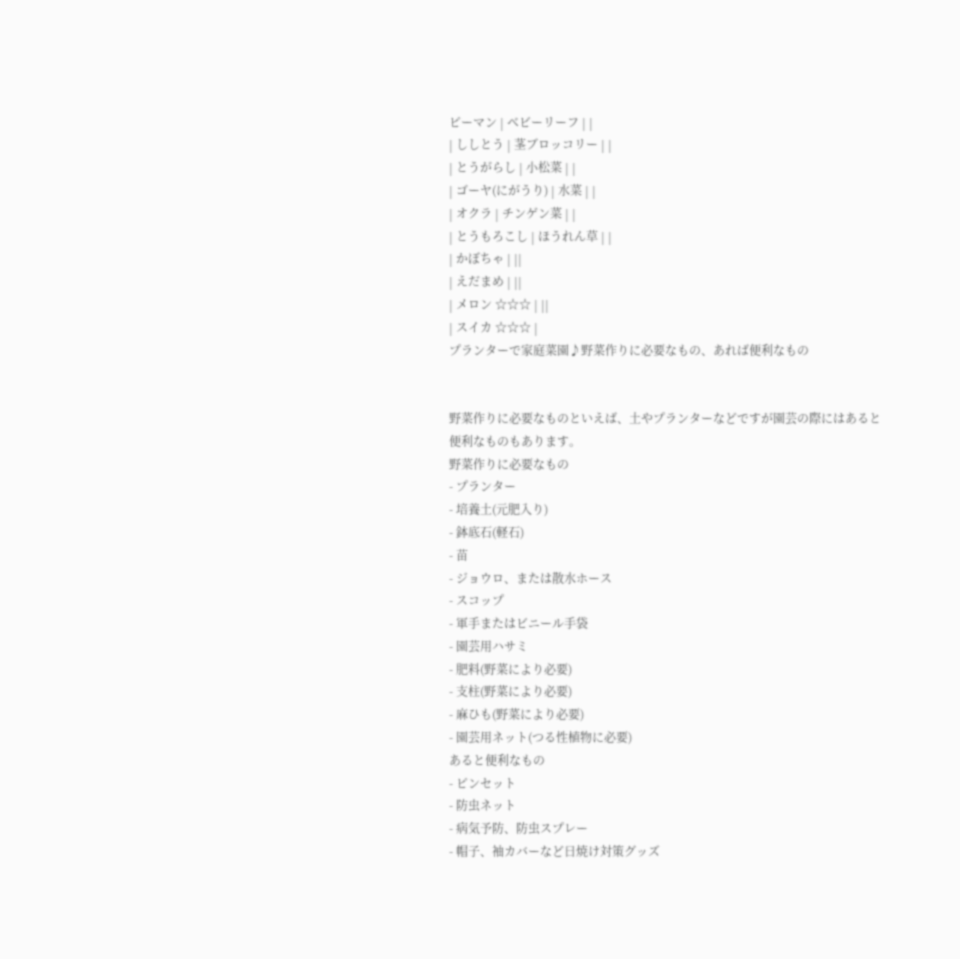ピーマン | ベビーリーフ | |
| ししとう | 茎ブロッコリー | |
| とうがらし | 小松菜 | |
| ゴーヤ(にがうり) | 水菜 | |
| オクラ | チンゲン菜 | |
| とうもろこし | ほうれん草 | |
| かぼちゃ | ||
| えだまめ | ||
| メロン ☆☆☆ | ||
| スイカ ☆☆☆ |
プランターで家庭菜園♪野菜作りに必要なもの、あれば便利なもの


野菜作りに必要なものといえば、土やプランターなどですが園芸の際にはあると便利なものもあります。
野菜作りに必要なもの
- プランター
- 培養土(元肥入り)
- 鉢底石(軽石)
- 苗
- ジョウロ、または散水ホース
- スコップ
- 軍手またはビニール手袋
- 園芸用ハサミ
- 肥料(野菜により必要)
- 支柱(野菜により必要)
- 麻ひも(野菜により必要)
- 園芸用ネット(つる性植物に必要)
あると便利なもの
- ピンセット
- 防虫ネット
- 病気予防、防虫スプレー
- 帽子、袖カバーなど日焼け対策グッズ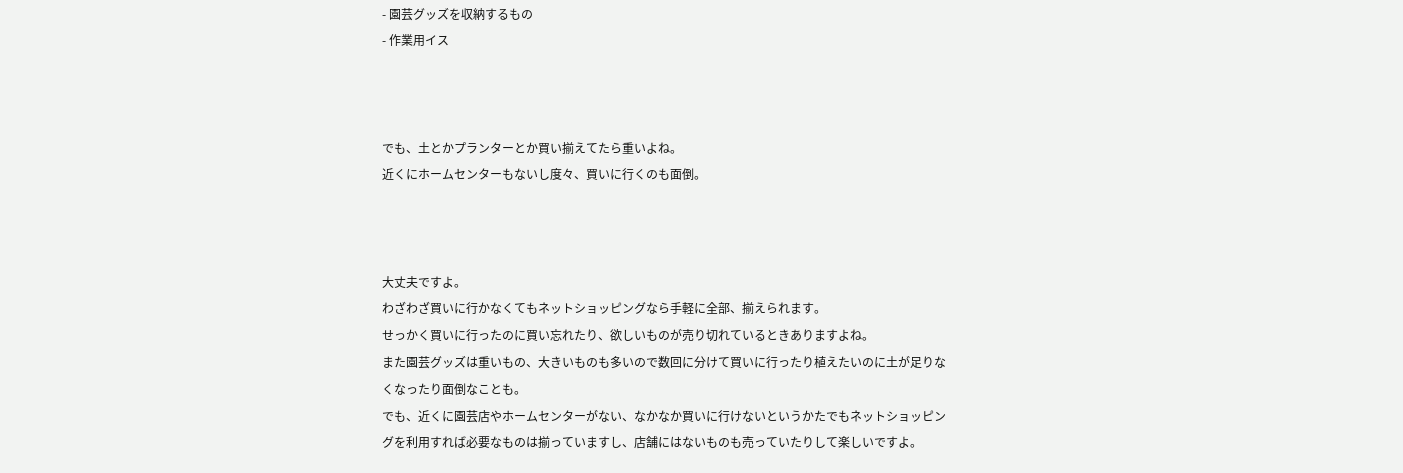- 園芸グッズを収納するもの
- 作業用イス



でも、土とかプランターとか買い揃えてたら重いよね。
近くにホームセンターもないし度々、買いに行くのも面倒。



大丈夫ですよ。
わざわざ買いに行かなくてもネットショッピングなら手軽に全部、揃えられます。
せっかく買いに行ったのに買い忘れたり、欲しいものが売り切れているときありますよね。
また園芸グッズは重いもの、大きいものも多いので数回に分けて買いに行ったり植えたいのに土が足りなくなったり面倒なことも。
でも、近くに園芸店やホームセンターがない、なかなか買いに行けないというかたでもネットショッピングを利用すれば必要なものは揃っていますし、店舗にはないものも売っていたりして楽しいですよ。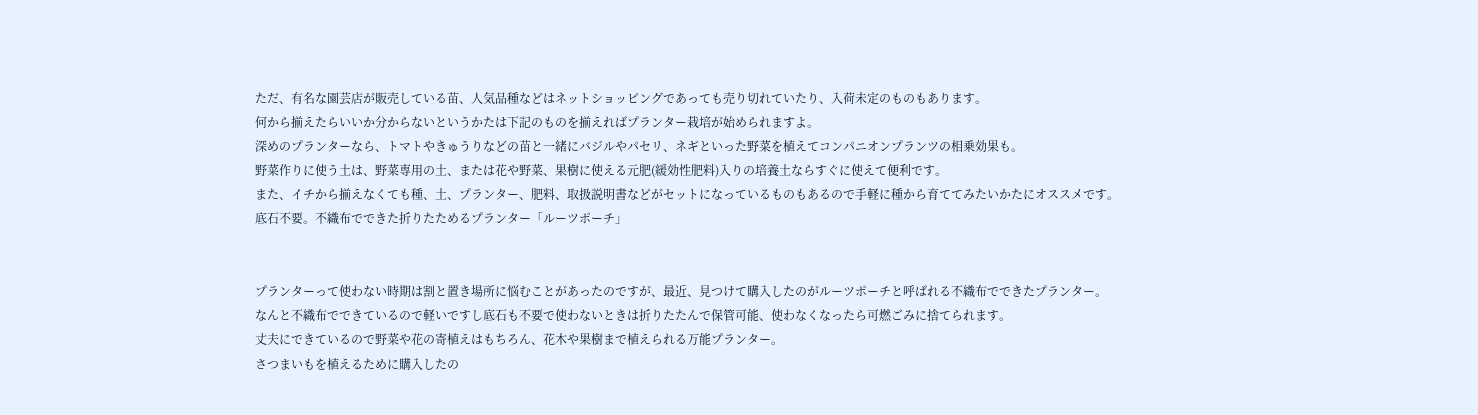ただ、有名な園芸店が販売している苗、人気品種などはネットショッピングであっても売り切れていたり、入荷未定のものもあります。
何から揃えたらいいか分からないというかたは下記のものを揃えればプランター栽培が始められますよ。
深めのプランターなら、トマトやきゅうりなどの苗と一緒にバジルやパセリ、ネギといった野菜を植えてコンパニオンプランツの相乗効果も。
野菜作りに使う土は、野菜専用の土、または花や野菜、果樹に使える元肥(緩効性肥料)入りの培養土ならすぐに使えて便利です。
また、イチから揃えなくても種、土、プランター、肥料、取扱説明書などがセットになっているものもあるので手軽に種から育ててみたいかたにオススメです。
底石不要。不織布でできた折りたためるプランター「ルーツポーチ」


プランターって使わない時期は割と置き場所に悩むことがあったのですが、最近、見つけて購入したのがルーツポーチと呼ばれる不織布でできたプランター。
なんと不織布でできているので軽いですし底石も不要で使わないときは折りたたんで保管可能、使わなくなったら可燃ごみに捨てられます。
丈夫にできているので野菜や花の寄植えはもちろん、花木や果樹まで植えられる万能プランター。
さつまいもを植えるために購入したの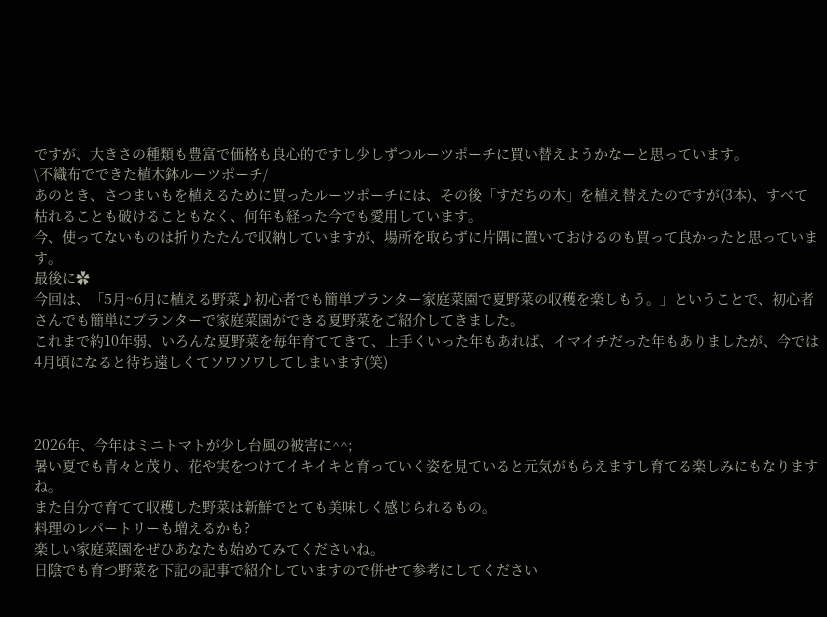ですが、大きさの種類も豊富で価格も良心的ですし少しずつルーツポーチに買い替えようかなーと思っています。
\不織布でできた植木鉢ルーツポーチ/
あのとき、さつまいもを植えるために買ったルーツポーチには、その後「すだちの木」を植え替えたのですが(3本)、すべて枯れることも破けることもなく、何年も経った今でも愛用しています。
今、使ってないものは折りたたんで収納していますが、場所を取らずに片隅に置いておけるのも買って良かったと思っています。
最後に✿
今回は、「5月~6月に植える野菜♪初心者でも簡単プランター家庭菜園で夏野菜の収穫を楽しもう。」ということで、初心者さんでも簡単にプランターで家庭菜園ができる夏野菜をご紹介してきました。
これまで約10年弱、いろんな夏野菜を毎年育ててきて、上手くいった年もあれば、イマイチだった年もありましたが、今では4月頃になると待ち遠しくてソワソワしてしまいます(笑)



2026年、今年はミニトマトが少し台風の被害に^^;
暑い夏でも青々と茂り、花や実をつけてイキイキと育っていく姿を見ていると元気がもらえますし育てる楽しみにもなりますね。
また自分で育てて収穫した野菜は新鮮でとても美味しく感じられるもの。
料理のレパートリーも増えるかも?
楽しい家庭菜園をぜひあなたも始めてみてくださいね。
日陰でも育つ野菜を下記の記事で紹介していますので併せて参考にしてください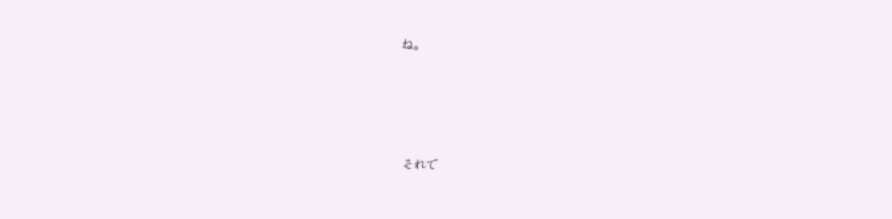ね。




それで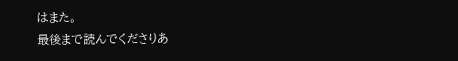はまた。
最後まで読んでくださりあ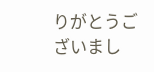りがとうございまし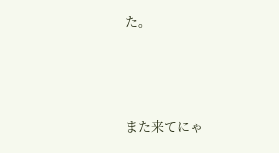た。



また来てにゃ